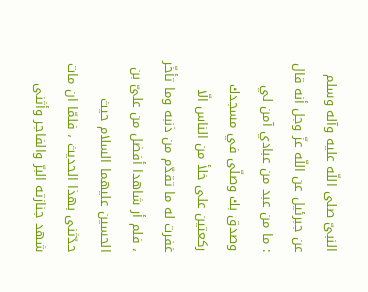النبىّ صلى اللّه عليه وآله وسلم عن جبرئيل عن اللّه عزّ وجل أنه قال : ما من عبد من عبادي آمن لي وصدق بك وصلّى في مسجدك ركعتين على خلأ من الناس الّا غفرت له ما تقدّم من ذنبه وما تأخّر ، فلم أر شاهدا أفضل من علىّ بن الحسين عليهما السلام حيث حدّثنى بهذا الحديث ، فلمّا ان مات شهد جنازته البرّ والفاجر وأثنى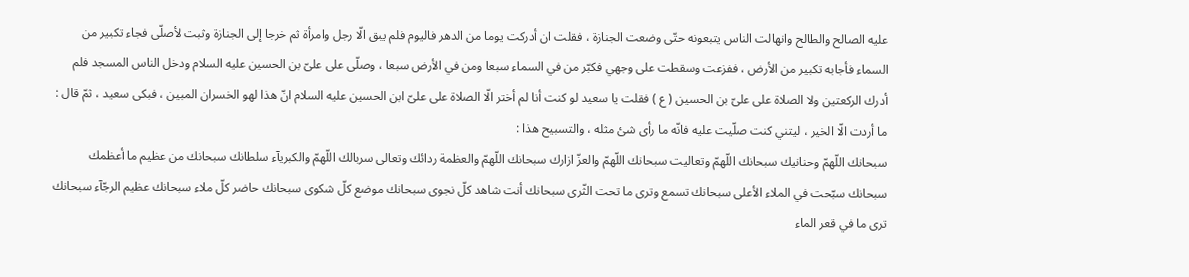عليه الصالح والطالح وانهالت الناس يتبعونه حتّى وضعت الجنازة ، فقلت ان أدركت يوما من الدهر فاليوم فلم يبق الّا رجل وامرأة ثم خرجا إلى الجنازة وثبت لأصلّى فجاء تكبير من السماء فأجابه تكبير من الأرض ، ففزعت وسقطت على وجهي فكبّر من في السماء سبعا ومن في الأرض سبعا ، وصلّى على علىّ بن الحسين عليه السلام ودخل الناس المسجد فلم أدرك الركعتين ولا الصلاة على علىّ بن الحسين ( ع ) فقلت يا سعيد لو كنت أنا لم أختر الّا الصلاة على علىّ ابن الحسين عليه السلام انّ هذا لهو الخسران المبين ، فبكى سعيد ، ثمّ قال : ما أردت الّا الخير ، ليتني كنت صلّيت عليه فانّه ما رأى شئ مثله ، والتسبيح هذا :
سبحانك اللّهمّ وحنانيك سبحانك اللّهمّ وتعاليت سبحانك اللّهمّ والعزّ ازارك سبحانك اللّهمّ والعظمة ردائك وتعالى سربالك اللّهمّ والكبريآء سلطانك سبحانك من عظيم ما أعظمك سبحانك سبّحت في الملاء الأعلى سبحانك تسمع وترى ما تحت الثّرى سبحانك أنت شاهد كلّ نجوى سبحانك موضع كلّ شكوى سبحانك حاضر كلّ ملاء سبحانك عظيم الرجّآء سبحانك ترى ما في قعر الماء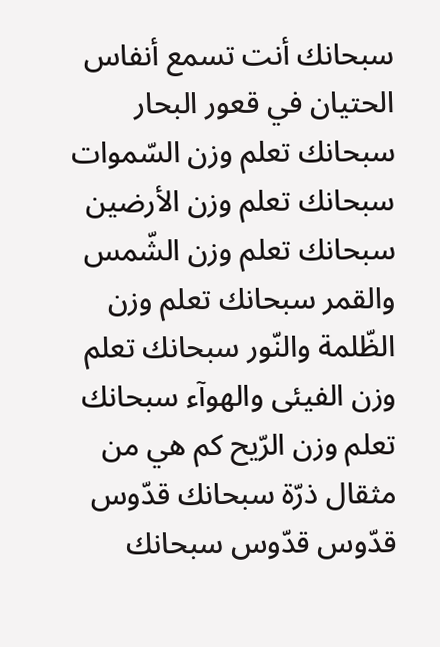سبحانك أنت تسمع أنفاس الحتيان في قعور البحار سبحانك تعلم وزن السّموات سبحانك تعلم وزن الأرضين سبحانك تعلم وزن الشّمس والقمر سبحانك تعلم وزن الظّلمة والنّور سبحانك تعلم وزن الفيئى والهوآء سبحانك تعلم وزن الرّيح كم هي من مثقال ذرّة سبحانك قدّوس قدّوس قدّوس سبحانك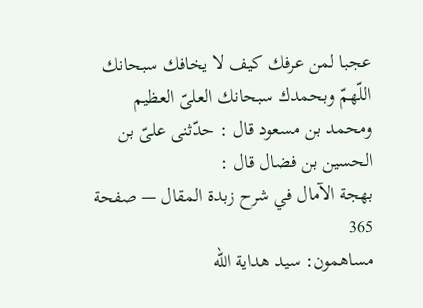عجبا لمن عرفك كيف لا يخافك سبحانك اللّهمّ وبحمدك سبحانك العلىّ العظيم
ومحمد بن مسعود قال : حدّثنى علىّ بن الحسين بن فضال قال :
بهجة الآمال في شرح زبدة المقال — صفحة 365
مساهمون: سيد هداية الله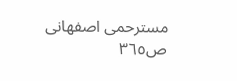مسترحمى اصفهانى
ص٣٦٥